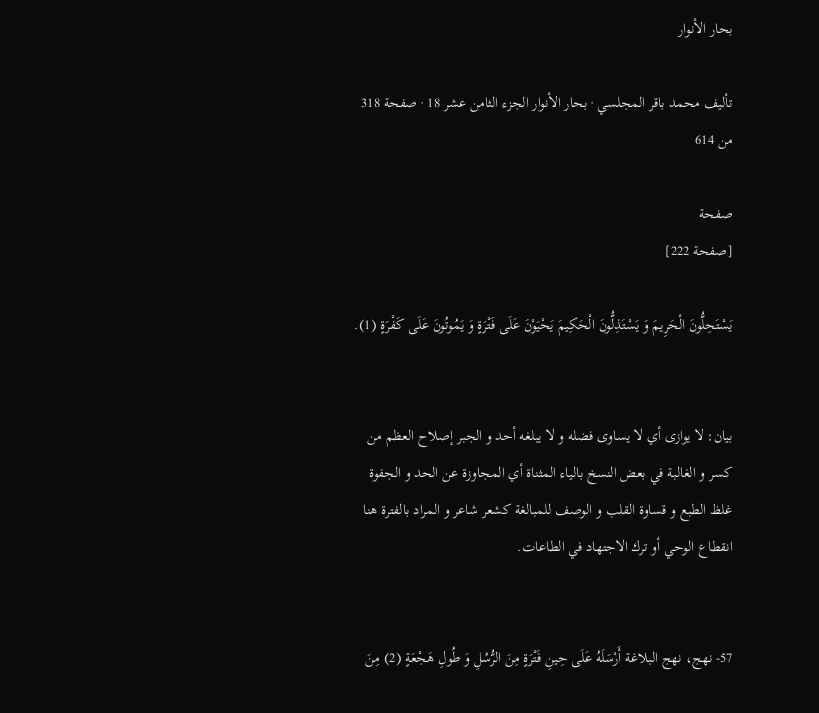بحار الأنوار

تأليف محمد باقر المجلسي · بحار الأنوار الجزء الثامن عشر 18 · صفحة 318 من 614

صفحة
[صفحة 222]

يَسْتَحِلُّونَ الْحَرِيمَ وَ يَسْتَذِلُّونَ الْحَكِيمَ يَحْيَوْنَ عَلَى فَتْرَةٍ وَ يَمُوتُونَ عَلَى كَفْرَةٍ (1).


بيان: لا يوازى أي لا يساوى فضله و لا يبلغه أحد و الجبر إصلاح العظم من كسر و الغالبة في بعض النسخ بالياء المثناة أي المجاوزة عن الحد و الجفوة غلظ الطبع و قساوة القلب و الوصف للمبالغة كشعر شاعر و المراد بالفترة هنا انقطاع الوحي أو ترك الاجتهاد في الطاعات.


57- نهج، نهج البلاغة أَرْسَلَهُ عَلَى حِينِ فَتْرَةٍ مِنَ الرُّسُلِ وَ طُولِ هَجْعَةٍ (2) مِنَ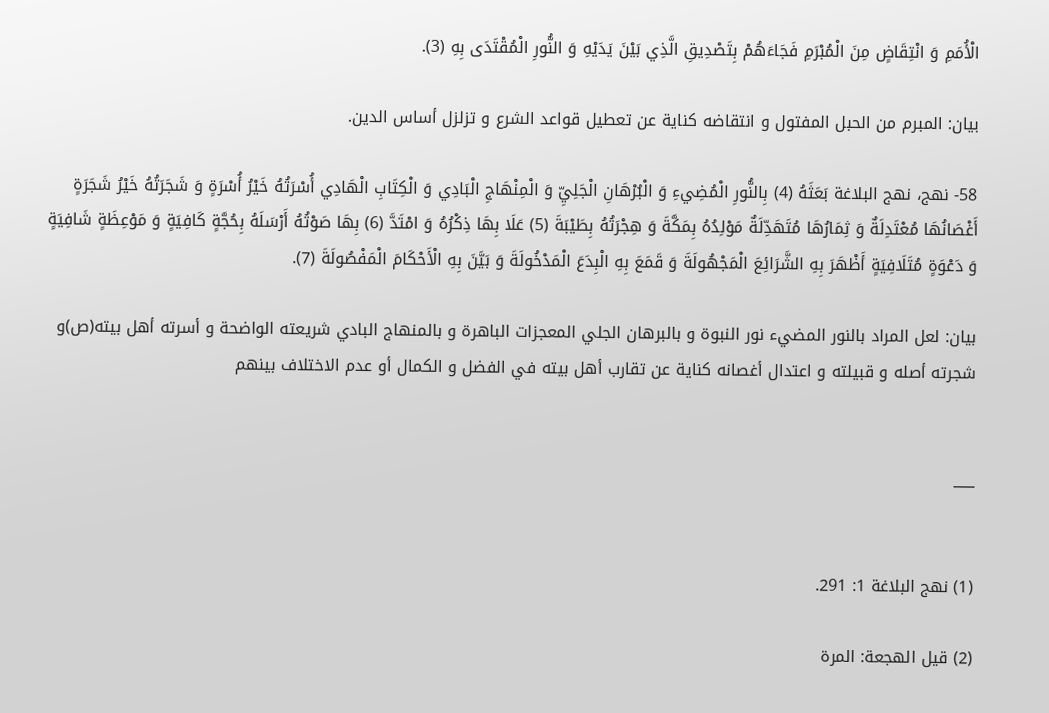الْأُمَمِ وَ انْتِقَاضٍ مِنَ الْمُبْرَمِ فَجَاءَهُمْ بِتَصْدِيقِ الَّذِي بَيْنَ يَدَيْهِ وَ النُّورِ الْمُقْتَدَى بِهِ (3).

بيان: المبرم من الحبل المفتول و انتقاضه كناية عن تعطيل قواعد الشرع و تزلزل أساس الدين.

58- نهج، نهج البلاغة بَعَثَهُ (4) بِالنُّورِ الْمُضِيءِ وَ الْبُرْهَانِ الْجَلِيِّ وَ الْمِنْهَاجِ الْبَادِي وَ الْكِتَابِ الْهَادِي أُسْرَتُهُ خَيْرُ أُسْرَةٍ وَ شَجَرَتُهُ خَيْرُ شَجَرَةٍ أَغْصَانُهَا مُعْتَدِلَةٌ وَ ثِمَارُهَا مُتَهَدِّلَةٌ مَوْلِدُهُ بِمَكَّةَ وَ هِجْرَتُهُ بِطَيْبَةَ (5) عَلَا بِهَا ذِكْرُهُ وَ امْتَدَّ (6) بِهَا صَوْتُهُ أَرْسَلَهُ بِحُجَّةٍ كَافِيَةٍ وَ مَوْعِظَةٍ شَافِيَةٍ وَ دَعْوَةٍ مُتَلَافِيَةٍ أَظْهَرَ بِهِ الشَّرَائِعَ الْمَجْهُولَةَ وَ قَمَعَ بِهِ الْبِدَعَ الْمَدْخُولَةَ وَ بَيَّنَ بِهِ الْأَحْكَامَ الْمَفْصُولَةَ (7).

بيان: لعل المراد بالنور المضيء نور النبوة و بالبرهان الجلي المعجزات الباهرة و بالمنهاج البادي شريعته الواضحة و أسرته أهل بيته(ص)و شجرته أصله و قبيلته و اعتدال أغصانه كناية عن تقارب أهل بيته في الفضل و الكمال أو عدم الاختلاف بينهم


___


(1) نهج البلاغة 1: 291.

(2) قيل الهجعة: المرة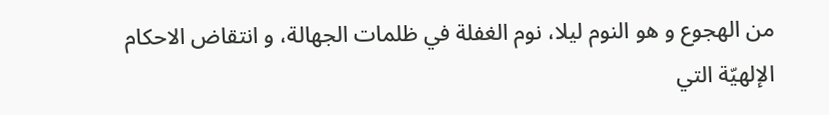من الهجوع و هو النوم ليلا، نوم الغفلة في ظلمات الجهالة، و انتقاض الاحكام الإلهيّة التي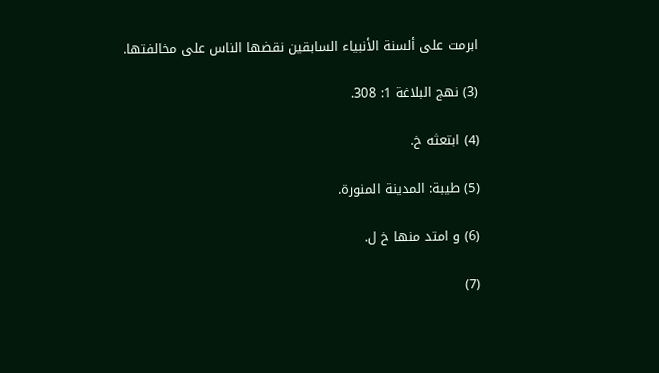ابرمت على ألسنة الأنبياء السابقين نقضها الناس على مخالفتها.

(3) نهج البلاغة 1: 308.

(4) ابتعثه خ.

(5) طيبة: المدينة المنورة.

(6) و امتد منها خ ل.

(7)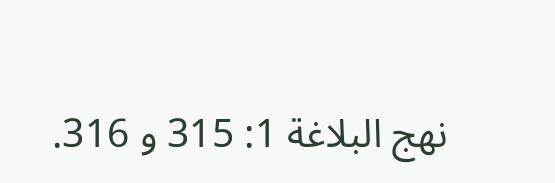نهج البلاغة 1: 315 و 316.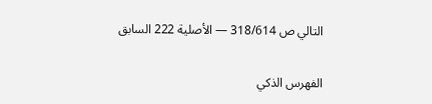التالي ص 318/614 — الأصلية 222 السابق

الفهرس الذكي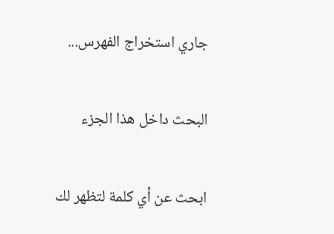جاري استخراج الفهرس...

البحث داخل هذا الجزء

ابحث عن أي كلمة لتظهر لك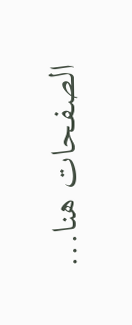الصفحات هنا...